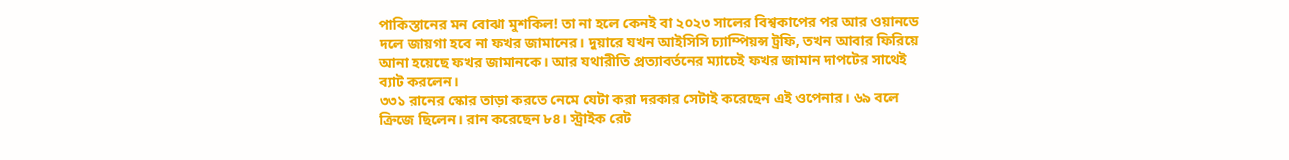পাকিস্তানের মন বোঝা মুশকিল! তা না হলে কেনই বা ২০২৩ সালের বিশ্বকাপের পর আর ওয়ানডে দলে জায়গা হবে না ফখর জামানের। দুয়ারে যখন আইসিসি চ্যাম্পিয়ন্স ট্রফি, তখন আবার ফিরিয়ে আনা হয়েছে ফখর জামানকে। আর যথারীতি প্রত্যাবর্তনের ম্যাচেই ফখর জামান দাপটের সাথেই ব্যাট করলেন।
৩৩১ রানের স্কোর তাড়া করতে নেমে যেটা করা দরকার সেটাই করেছেন এই ওপেনার। ৬৯ বলে ক্রিজে ছিলেন। রান করেছেন ৮৪। স্ট্রাইক রেট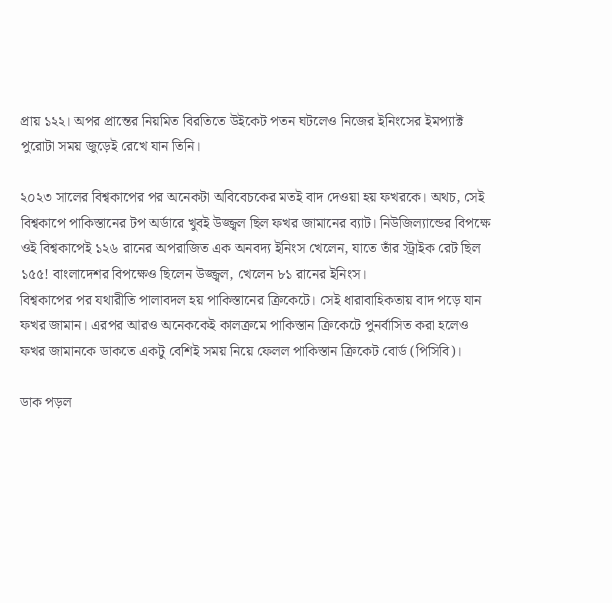প্রায় ১২২। অপর প্রান্তের নিয়মিত বিরতিতে উইকেট পতন ঘটলেও নিজের ইনিংসের ইমপ্যাক্ট পুরোটা সময় জুড়েই রেখে যান তিনি।

২০২৩ সালের বিশ্বকাপের পর অনেকটা অবিবেচকের মতই বাদ দেওয়া হয় ফখরকে। অথচ, সেই বিশ্বকাপে পাকিস্তানের টপ অর্ডারে খুবই উজ্জ্বল ছিল ফখর জামানের ব্যাট। নিউজিল্যান্ডের বিপক্ষে ওই বিশ্বকাপেই ১২৬ রানের অপরাজিত এক অনবদ্য ইনিংস খেলেন, যাতে তাঁর স্ট্রাইক রেট ছিল ১৫৫! বাংলাদেশর বিপক্ষেও ছিলেন উজ্জ্বল, খেলেন ৮১ রানের ইনিংস।
বিশ্বকাপের পর যথারীতি পালাবদল হয় পাকিস্তানের ক্রিকেটে। সেই ধারাবাহিকতায় বাদ পড়ে যান ফখর জামান। এরপর আরও অনেককেই কালক্রমে পাকিস্তান ক্রিকেটে পুনর্বাসিত করা হলেও ফখর জামানকে ডাকতে একটু বেশিই সময় নিয়ে ফেলল পাকিস্তান ক্রিকেট বোর্ড (পিসিবি)।

ডাক পড়ল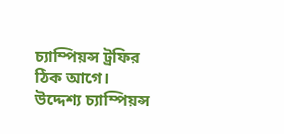চ্যাম্পিয়ন্স ট্রফির ঠিক আগে। উদ্দেশ্য চ্যাম্পিয়ন্স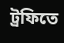ট্রফিতে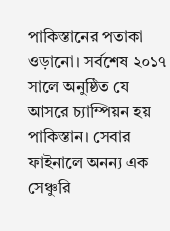পাকিস্তানের পতাকা ওড়ানো। সর্বশেষ ২০১৭ সালে অনুষ্ঠিত যে আসরে চ্যাম্পিয়ন হয় পাকিস্তান। সেবার ফাইনালে অনন্য এক সেঞ্চুরি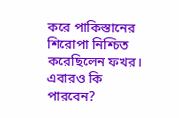করে পাকিস্তানের শিরোপা নিশ্চিত করেছিলেন ফখর। এবারও কি পারবেন?